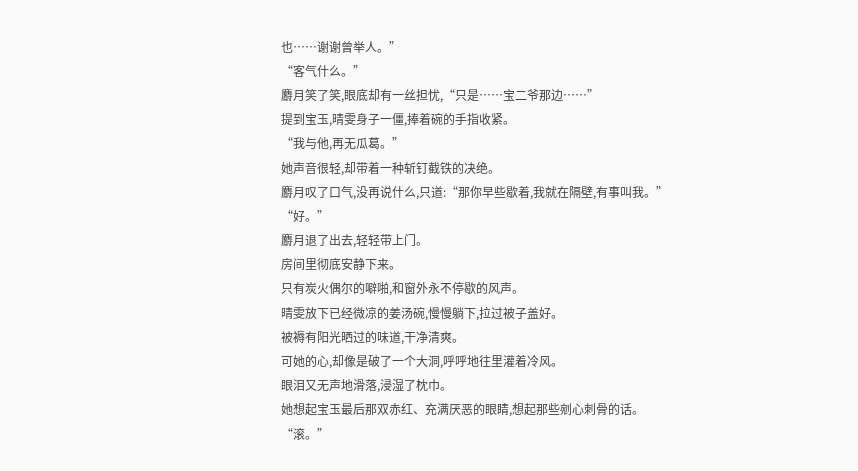也……谢谢曾举人。”
“客气什么。”
麝月笑了笑,眼底却有一丝担忧,“只是……宝二爷那边……”
提到宝玉,晴雯身子一僵,捧着碗的手指收紧。
“我与他,再无瓜葛。”
她声音很轻,却带着一种斩钉截铁的决绝。
麝月叹了口气,没再说什么,只道:“那你早些歇着,我就在隔壁,有事叫我。”
“好。”
麝月退了出去,轻轻带上门。
房间里彻底安静下来。
只有炭火偶尔的噼啪,和窗外永不停歇的风声。
晴雯放下已经微凉的姜汤碗,慢慢躺下,拉过被子盖好。
被褥有阳光晒过的味道,干净清爽。
可她的心,却像是破了一个大洞,呼呼地往里灌着冷风。
眼泪又无声地滑落,浸湿了枕巾。
她想起宝玉最后那双赤红、充满厌恶的眼睛,想起那些剜心刺骨的话。
“滚。”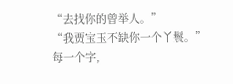“去找你的曾举人。”
“我贾宝玉不缺你一个丫鬟。”
每一个字,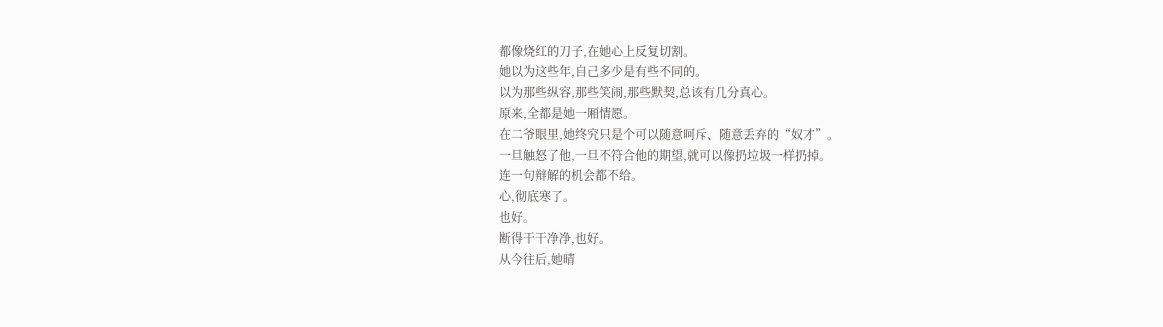都像烧红的刀子,在她心上反复切割。
她以为这些年,自己多少是有些不同的。
以为那些纵容,那些笑闹,那些默契,总该有几分真心。
原来,全都是她一厢情愿。
在二爷眼里,她终究只是个可以随意呵斥、随意丢弃的“奴才”。
一旦触怒了他,一旦不符合他的期望,就可以像扔垃圾一样扔掉。
连一句辩解的机会都不给。
心,彻底寒了。
也好。
断得干干净净,也好。
从今往后,她晴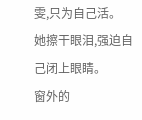雯,只为自己活。
她擦干眼泪,强迫自己闭上眼睛。
窗外的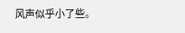风声似乎小了些。